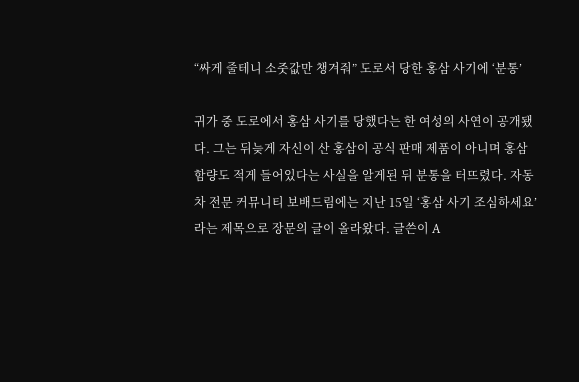“싸게 줄테니 소줏값만 챙겨줘” 도로서 당한 홍삼 사기에 ‘분통’

귀가 중 도로에서 홍삼 사기를 당했다는 한 여성의 사연이 공개됐다. 그는 뒤늦게 자신이 산 홍삼이 공식 판매 제품이 아니며 홍삼 함량도 적게 들어있다는 사실을 알게된 뒤 분통을 터뜨렸다. 자동차 전문 커뮤니티 보배드림에는 지난 15일 ‘홍삼 사기 조심하세요’라는 제목으로 장문의 글이 올라왔다. 글쓴이 A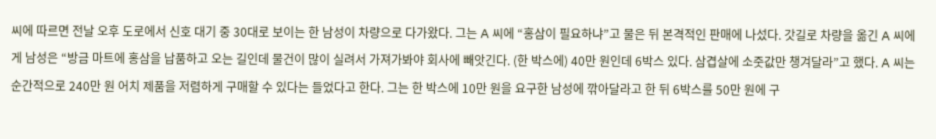씨에 따르면 전날 오후 도로에서 신호 대기 중 30대로 보이는 한 남성이 차량으로 다가왔다. 그는 A 씨에 “홍삼이 필요하냐”고 물은 뒤 본격적인 판매에 나섰다. 갓길로 차량을 옮긴 A 씨에게 남성은 “방금 마트에 홍삼을 납품하고 오는 길인데 물건이 많이 실려서 가져가봐야 회사에 빼앗긴다. (한 박스에) 40만 원인데 6박스 있다. 삼겹살에 소줏값만 챙겨달라”고 했다. A 씨는 순간적으로 240만 원 어치 제품을 저렴하게 구매할 수 있다는 들었다고 한다. 그는 한 박스에 10만 원을 요구한 남성에 깎아달라고 한 뒤 6박스를 50만 원에 구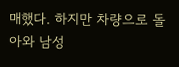매했다. 하지만 차량으로 돌아와 남성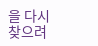을 다시 찾으려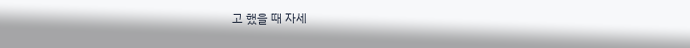고 했을 때 자세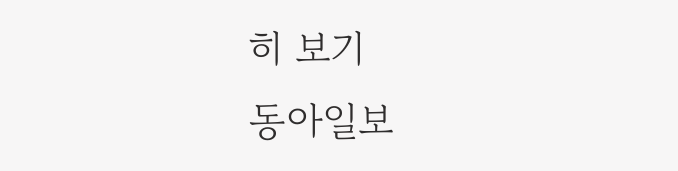히 보기
동아일보